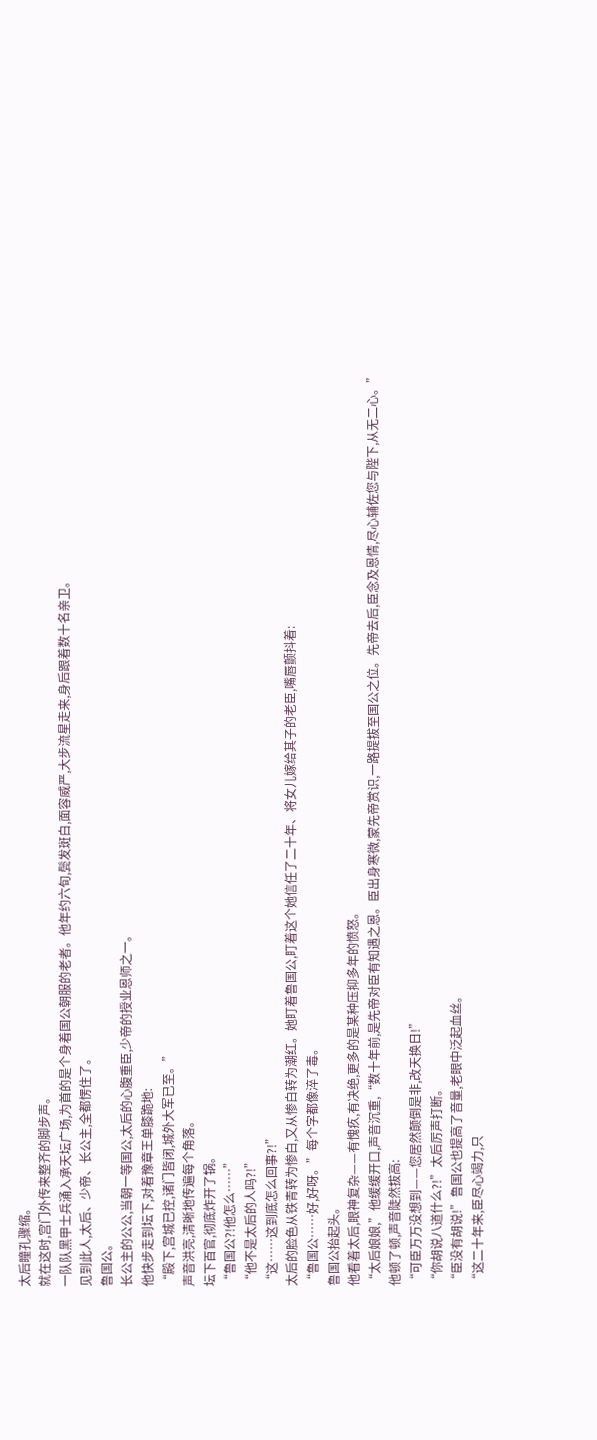太后瞳孔骤缩。
就在这时,宫门外传来整齐的脚步声。
一队队黑甲士兵涌入承天坛广场,为首的是个身着国公朝服的老者。他年约六旬,鬓发斑白,面容威严,大步流星走来,身后跟着数十名亲卫。
见到此人,太后、少帝、长公主,全都愣住了。
鲁国公。
长公主的公公,当朝一等国公,太后的心腹重臣,少帝的授业恩师之一。
他快步走到坛下,对着豫章王单膝跪地:
“殿下,宫城已控,诸门皆闭,城外大军已至。”
声音洪亮,清晰地传遍每个角落。
坛下百官,彻底炸开了锅。
“鲁国公?!他怎么……”
“他不是太后的人吗?!”
“这……这到底怎么回事?!”
太后的脸色从铁青转为惨白,又从惨白转为潮红。她盯着鲁国公,盯着这个她信任了二十年、将女儿嫁给其子的老臣,嘴唇颤抖着:
“鲁国公……好,好呀。”每个字都像淬了毒。
鲁国公抬起头。
他看着太后,眼神复杂——有愧疚,有决绝,更多的是某种压抑多年的愤怒。
“太后娘娘,”他缓缓开口,声音沉重,“数十年前,是先帝对臣有知遇之恩。臣出身寒微,蒙先帝赏识,一路提拔至国公之位。先帝去后,臣念及恩情,尽心辅佐您与陛下,从无二心。”
他顿了顿,声音陡然拔高:
“可臣万万没想到——您居然颠倒是非,改天换日!”
“你胡说八道什么?!”太后厉声打断。
“臣没有胡说!”鲁国公也提高了音量,老眼中泛起血丝。
“这二十年来,臣尽心竭力,只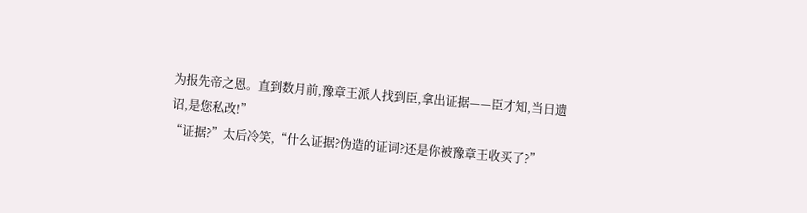为报先帝之恩。直到数月前,豫章王派人找到臣,拿出证据——臣才知,当日遗诏,是您私改!”
“证据?”太后冷笑,“什么证据?伪造的证词?还是你被豫章王收买了?”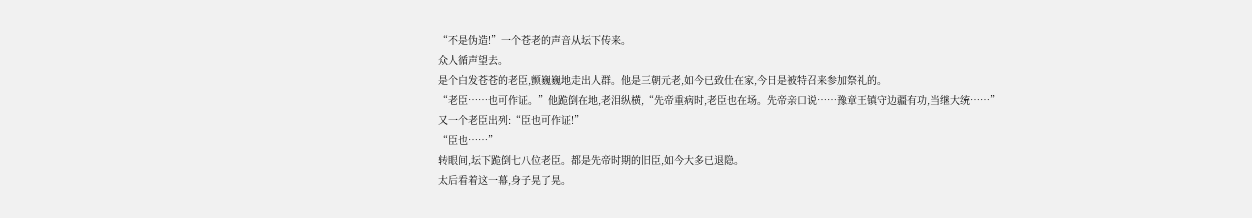“不是伪造!”一个苍老的声音从坛下传来。
众人循声望去。
是个白发苍苍的老臣,颤巍巍地走出人群。他是三朝元老,如今已致仕在家,今日是被特召来参加祭礼的。
“老臣……也可作证。”他跪倒在地,老泪纵横,“先帝重病时,老臣也在场。先帝亲口说……豫章王镇守边疆有功,当继大统……”
又一个老臣出列:“臣也可作证!”
“臣也……”
转眼间,坛下跪倒七八位老臣。都是先帝时期的旧臣,如今大多已退隐。
太后看着这一幕,身子晃了晃。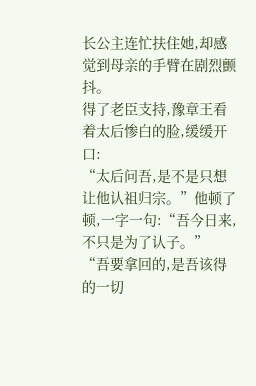长公主连忙扶住她,却感觉到母亲的手臂在剧烈颤抖。
得了老臣支持,豫章王看着太后惨白的脸,缓缓开口:
“太后问吾,是不是只想让他认祖归宗。”他顿了顿,一字一句:“吾今日来,不只是为了认子。”
“吾要拿回的,是吾该得的一切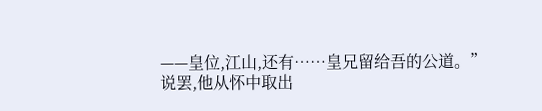——皇位,江山,还有……皇兄留给吾的公道。”
说罢,他从怀中取出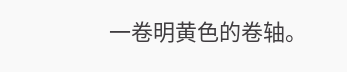一卷明黄色的卷轴。